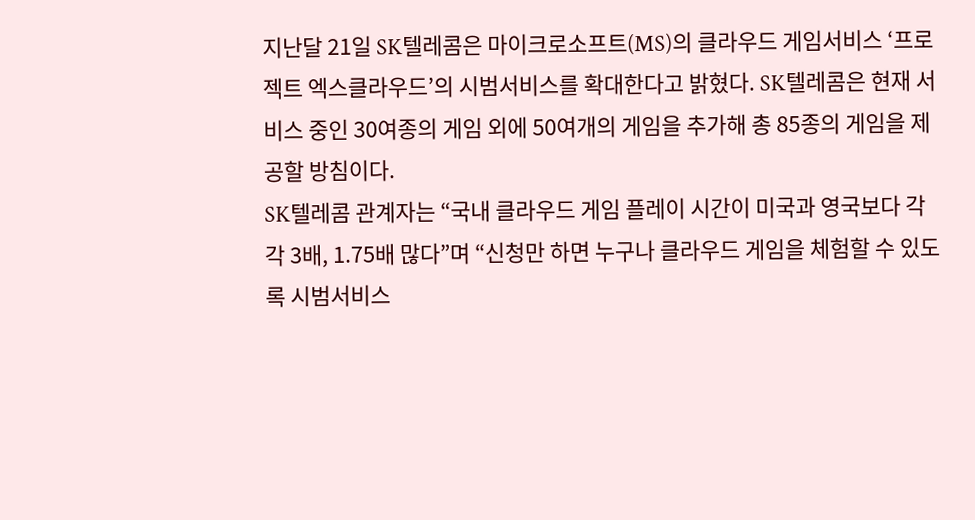지난달 21일 SK텔레콤은 마이크로소프트(MS)의 클라우드 게임서비스 ‘프로젝트 엑스클라우드’의 시범서비스를 확대한다고 밝혔다. SK텔레콤은 현재 서비스 중인 30여종의 게임 외에 50여개의 게임을 추가해 총 85종의 게임을 제공할 방침이다.
SK텔레콤 관계자는 “국내 클라우드 게임 플레이 시간이 미국과 영국보다 각각 3배, 1.75배 많다”며 “신청만 하면 누구나 클라우드 게임을 체험할 수 있도록 시범서비스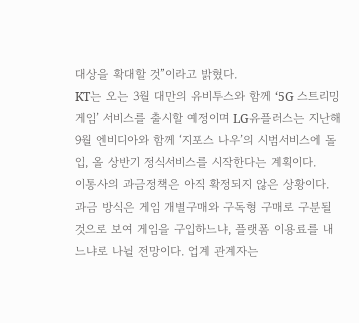대상을 확대할 것”이라고 밝혔다.
KT는 오는 3월 대만의 유비투스와 함께 ‘5G 스트리밍 게임’ 서비스를 출시할 예정이며 LG유플러스는 지난해 9월 엔비디아와 함께 ‘지포스 나우’의 시범서비스에 돌입, 올 상반기 정식서비스를 시작한다는 계획이다.
이통사의 과금정책은 아직 확정되지 않은 상황이다. 과금 방식은 게임 개별구매와 구독형 구매로 구분될 것으로 보여 게임을 구입하느냐, 플랫폼 이용료를 내느냐로 나뉠 전망이다. 업계 관계자는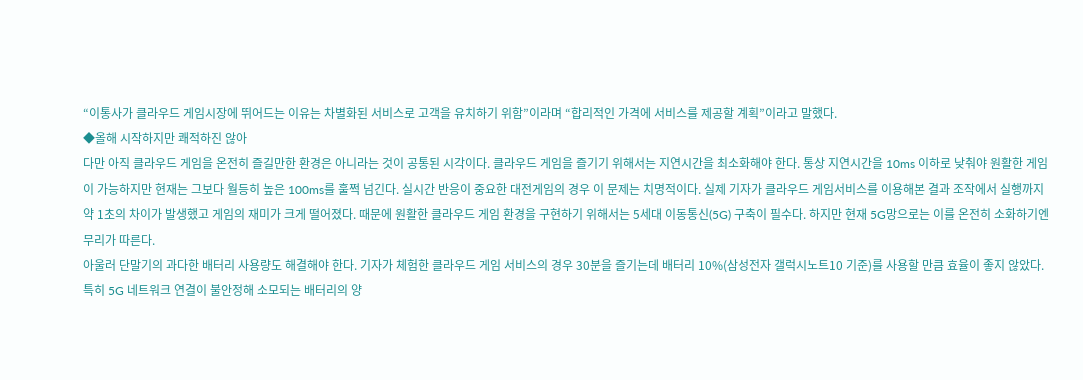“이통사가 클라우드 게임시장에 뛰어드는 이유는 차별화된 서비스로 고객을 유치하기 위함”이라며 “합리적인 가격에 서비스를 제공할 계획”이라고 말했다.
◆올해 시작하지만 쾌적하진 않아
다만 아직 클라우드 게임을 온전히 즐길만한 환경은 아니라는 것이 공통된 시각이다. 클라우드 게임을 즐기기 위해서는 지연시간을 최소화해야 한다. 통상 지연시간을 10ms 이하로 낮춰야 원활한 게임이 가능하지만 현재는 그보다 월등히 높은 100ms를 훌쩍 넘긴다. 실시간 반응이 중요한 대전게임의 경우 이 문제는 치명적이다. 실제 기자가 클라우드 게임서비스를 이용해본 결과 조작에서 실행까지 약 1초의 차이가 발생했고 게임의 재미가 크게 떨어졌다. 때문에 원활한 클라우드 게임 환경을 구현하기 위해서는 5세대 이동통신(5G) 구축이 필수다. 하지만 현재 5G망으로는 이를 온전히 소화하기엔 무리가 따른다.
아울러 단말기의 과다한 배터리 사용량도 해결해야 한다. 기자가 체험한 클라우드 게임 서비스의 경우 30분을 즐기는데 배터리 10%(삼성전자 갤럭시노트10 기준)를 사용할 만큼 효율이 좋지 않았다. 특히 5G 네트워크 연결이 불안정해 소모되는 배터리의 양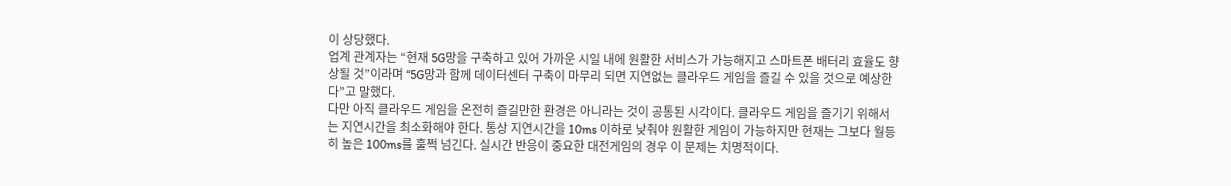이 상당했다.
업계 관계자는 “현재 5G망을 구축하고 있어 가까운 시일 내에 원활한 서비스가 가능해지고 스마트폰 배터리 효율도 향상될 것”이라며 “5G망과 함께 데이터센터 구축이 마무리 되면 지연없는 클라우드 게임을 즐길 수 있을 것으로 예상한다”고 말했다.
다만 아직 클라우드 게임을 온전히 즐길만한 환경은 아니라는 것이 공통된 시각이다. 클라우드 게임을 즐기기 위해서는 지연시간을 최소화해야 한다. 통상 지연시간을 10ms 이하로 낮춰야 원활한 게임이 가능하지만 현재는 그보다 월등히 높은 100ms를 훌쩍 넘긴다. 실시간 반응이 중요한 대전게임의 경우 이 문제는 치명적이다.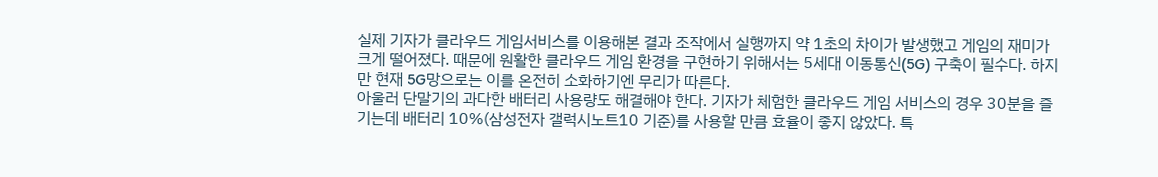실제 기자가 클라우드 게임서비스를 이용해본 결과 조작에서 실행까지 약 1초의 차이가 발생했고 게임의 재미가 크게 떨어졌다. 때문에 원활한 클라우드 게임 환경을 구현하기 위해서는 5세대 이동통신(5G) 구축이 필수다. 하지만 현재 5G망으로는 이를 온전히 소화하기엔 무리가 따른다.
아울러 단말기의 과다한 배터리 사용량도 해결해야 한다. 기자가 체험한 클라우드 게임 서비스의 경우 30분을 즐기는데 배터리 10%(삼성전자 갤럭시노트10 기준)를 사용할 만큼 효율이 좋지 않았다. 특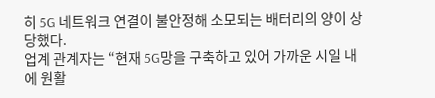히 5G 네트워크 연결이 불안정해 소모되는 배터리의 양이 상당했다.
업계 관계자는 “현재 5G망을 구축하고 있어 가까운 시일 내에 원활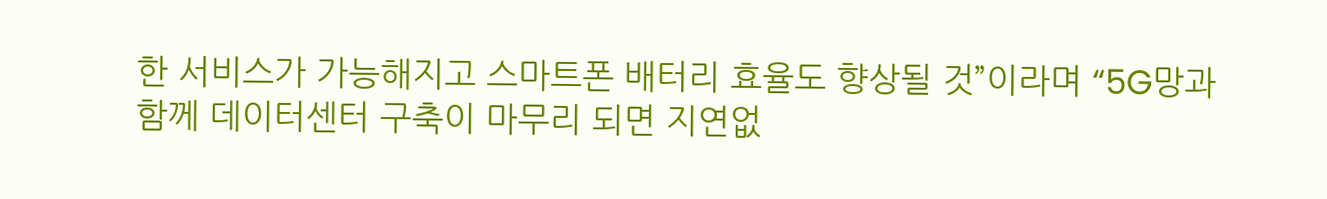한 서비스가 가능해지고 스마트폰 배터리 효율도 향상될 것”이라며 “5G망과 함께 데이터센터 구축이 마무리 되면 지연없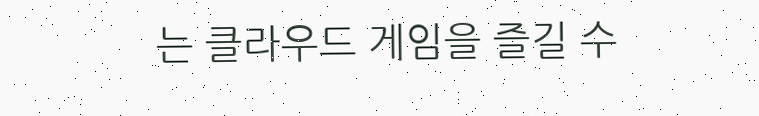는 클라우드 게임을 즐길 수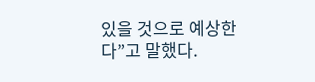있을 것으로 예상한다”고 말했다.